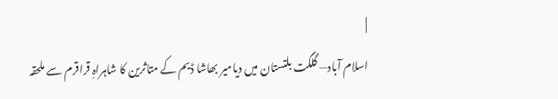|
اسلام آباد— گلگت بلتستان میں دیامیر بھاشا ڈیم کے متاثرین کا شاہراہِ قراقرم سے ملحقہ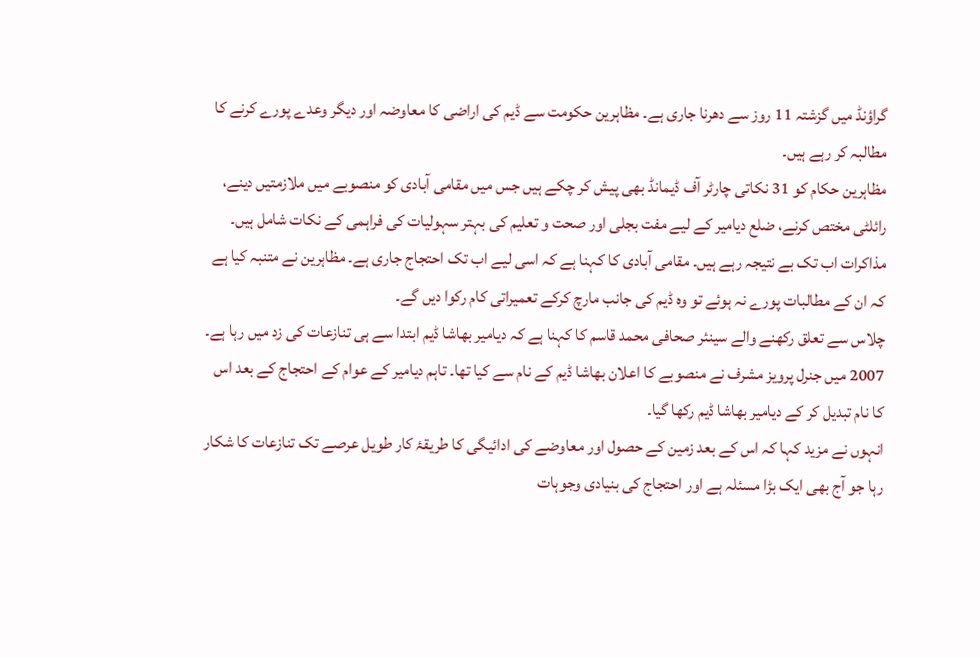گراؤنڈ میں گزشتہ 11 روز سے دھرنا جاری ہے۔ مظاہرین حکومت سے ڈیم کی اراضی کا معاوضہ اور دیگر وعدے پورے کرنے کا مطالبہ کر رہے ہیں۔
مظاہرین حکام کو 31 نکاتی چارٹر آف ڈیمانڈ بھی پیش کر چکے ہیں جس میں مقامی آبادی کو منصوبے میں ملازمتیں دینے، رائلٹی مختص کرنے، ضلع دیامیر کے لیے مفت بجلی اور صحت و تعلیم کی بہتر سہولیات کی فراہمی کے نکات شامل ہیں۔
مذاکرات اب تک بے نتیجہ رہے ہیں۔ مقامی آبادی کا کہنا ہے کہ اسی لیے اب تک احتجاج جاری ہے۔ مظاہرین نے متنبہ کیا ہے کہ ان کے مطالبات پورے نہ ہوئے تو وہ ڈیم کی جانب مارچ کرکے تعمیراتی کام رکوا دیں گے۔
چلاس سے تعلق رکھنے والے سینئر صحافی محمد قاسم کا کہنا ہے کہ دیامیر بھاشا ڈیم ابتدا سے ہی تنازعات کی زد میں رہا ہے۔ 2007 میں جنرل پرویز مشرف نے منصوبے کا اعلان بھاشا ڈیم کے نام سے کیا تھا۔ تاہم دیامیر کے عوام کے احتجاج کے بعد اس کا نام تبدیل کر کے دیامیر بھاشا ڈیم رکھا گیا۔
انہوں نے مزید کہا کہ اس کے بعد زمین کے حصول اور معاوضے کی ادائیگی کا طریقۂ کار طویل عرصے تک تنازعات کا شکار رہا جو آج بھی ایک بڑا مسئلہ ہے اور احتجاج کی بنیادی وجوہات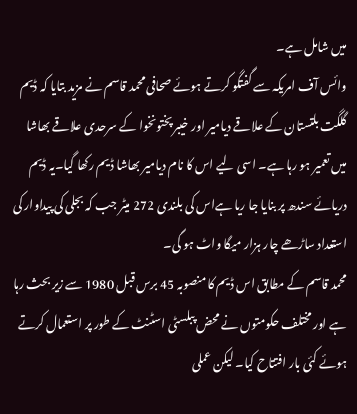میں شامل ہے۔
وائس آف امریکہ سے گفتگو کرتے ہوئے صحافی محمد قاسم نے مزید بتایا کہ ڈیم گلگت بلتستان کے علاقے دیامیر اور خیبر پختونخوا کے سرحدی علاقے بھاشا میں تعمیر ہو رہا ہے۔ اسی لیے اس کا نام دیامیر بھاشا ڈیم رکھا گیا۔یہ ڈیم دریائے سندھ پر بنایا جا ریا ہےاس کی بلندی 272 میٹر جب کہ بجلی کی پیداوار کی استعداد ساڑھے چار ہزار میگا واٹ ہو گی۔
محمد قاسم کے مطابق اس ڈیم کا منصوبہ 45 برس قبل 1980 سے زیر بحث رہا ہے اور مختلف حکومتوں نے محض پبلسٹی اسٹنٹ کے طور پر استعمال کرتے ہوئے کئی بار افتتاح کیا۔ لیکن عملی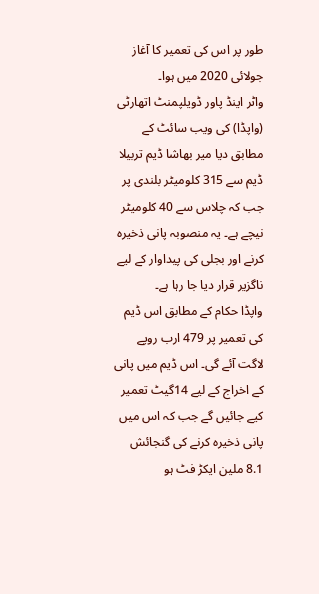طور پر اس کی تعمیر کا آغاز جولائی 2020 میں ہوا۔
واٹر اینڈ پاور ڈویلپمنٹ اتھارٹی (واپڈا) کی ویب سائٹ کے مطابق دیا میر بھاشا ڈیم تربیلا ڈیم سے 315 کلومیٹر بلندی پر جب کہ چلاس سے 40 کلومیٹر نیچے ہے۔ یہ منصوبہ پانی ذخیرہ کرنے اور بجلی کی پیداوار کے لیے ناگزیر قرار دیا جا رہا ہے۔
واپڈا حکام کے مطابق اس ڈیم کی تعمیر پر 479 ارب روپے لاگت آئے گی۔ اس ڈیم میں پانی کے اخراج کے لیے 14گیٹ تعمیر کیے جائیں گے جب کہ اس میں پانی ذخیرہ کرنے کی گنجائش 8.1 ملین ایکڑ فٹ ہو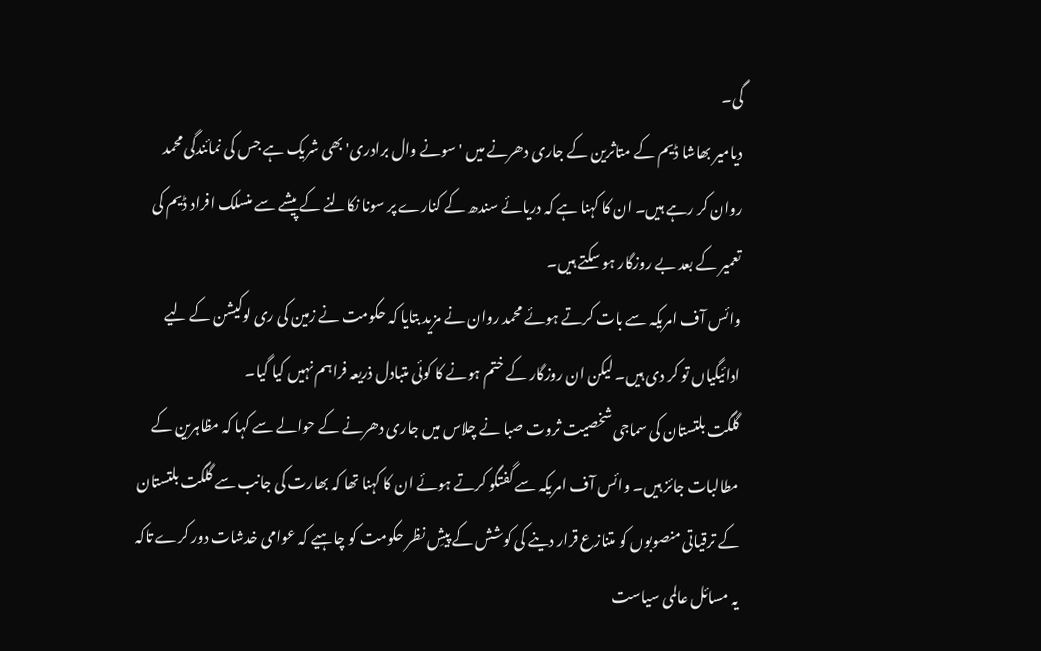گی۔
دیامیر بھاشا ڈیم کے متاثرین کے جاری دھرنے میں 'سونے وال برادری' بھی شریک ہے جس کی نمائندگی محمد روان کر رہے ہیں۔ ان کا کہنا ہے کہ دریائے سندھ کے کنارے پر سونا نکالنے کے پیشے سے منسلک افراد ڈیم کی تعمیر کے بعد بے روزگار ہو سکتے ہیں۔
وائس آف امریکہ سے بات کرتے ہوئے محمد روان نے مزید بتایا کہ حکومت نے زمین کی ری لوکیشن کے لیے ادائیگیاں تو کر دی ہیں۔ لیکن ان روزگار کے ختم ہونے کا کوئی متبادل ذریعہ فراہم نہیں کیا گیا۔
گلگت بلتستان کی سماجی شخصیت ثروت صبا نے چلاس میں جاری دھرنے کے حوالے سے کہا کہ مظاہرین کے مطالبات جائز ہیں۔ وائس آف امریکہ سے گفتگو کرتے ہوئے ان کا کہنا تھا کہ بھارت کی جانب سے گلگت بلتستان کے ترقیاتی منصوبوں کو متنازع قرار دینے کی کوشش کے پیشِ نظر حکومت کو چاہیے کہ عوامی خدشات دور کرے تاکہ یہ مسائل عالمی سیاست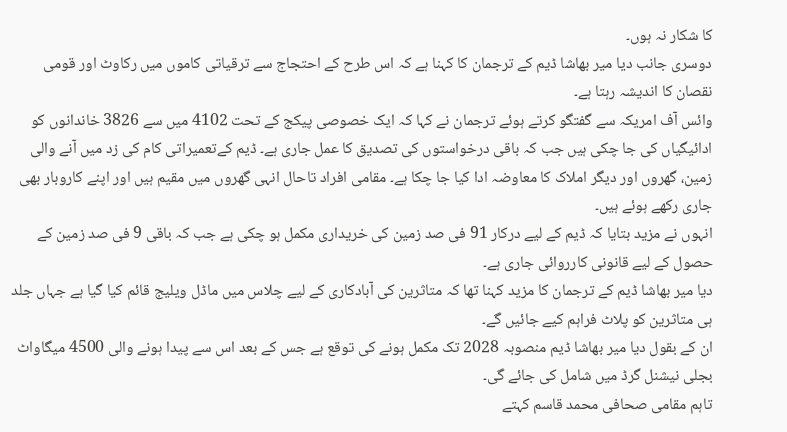کا شکار نہ ہوں۔
دوسری جانب دیا میر بھاشا ڈیم کے ترجمان کا کہنا ہے کہ اس طرح کے احتجاج سے ترقیاتی کاموں میں رکاوٹ اور قومی نقصان کا اندیشہ رہتا ہے۔
وائس آف امریکہ سے گفتگو کرتے ہوئے ترجمان نے کہا کہ ایک خصوصی پیکج کے تحت 4102 میں سے 3826 خاندانوں کو ادائیگیاں کی جا چکی ہیں جب کہ باقی درخواستوں کی تصدیق کا عمل جاری ہے۔ ڈیم کےتعمیراتی کام کی زد میں آنے والی زمین، گھروں اور دیگر املاک کا معاوضہ ادا کیا جا چکا ہے۔ مقامی افراد تاحال انہی گھروں میں مقیم ہیں اور اپنے کاروبار بھی جاری رکھے ہوئے ہیں۔
انہوں نے مزید بتایا کہ ڈیم کے لیے درکار 91 فی صد زمین کی خریداری مکمل ہو چکی ہے جب کہ باقی 9 فی صد زمین کے حصول کے لیے قانونی کارروائی جاری ہے۔
دیا میر بھاشا ڈیم کے ترجمان کا مزید کہنا تھا کہ متاثرین کی آبادکاری کے لیے چلاس میں ماڈل ویلیج قائم کیا گیا ہے جہاں جلد ہی متاثرین کو پلاٹ فراہم کیے جائیں گے۔
ان کے بقول دیا میر بھاشا ڈیم منصوبہ 2028 تک مکمل ہونے کی توقع ہے جس کے بعد اس سے پیدا ہونے والی 4500 میگاواٹ بجلی نیشنل گرڈ میں شامل کی جائے گی۔
تاہم مقامی صحافی محمد قاسم کہتے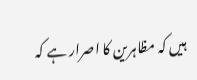ہیں کہ مظاہرین کا اصرار ہے کہ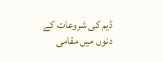ڈیم کی شروعات کے دنوں میں مقامی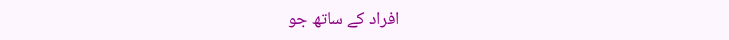افراد کے ساتھ جو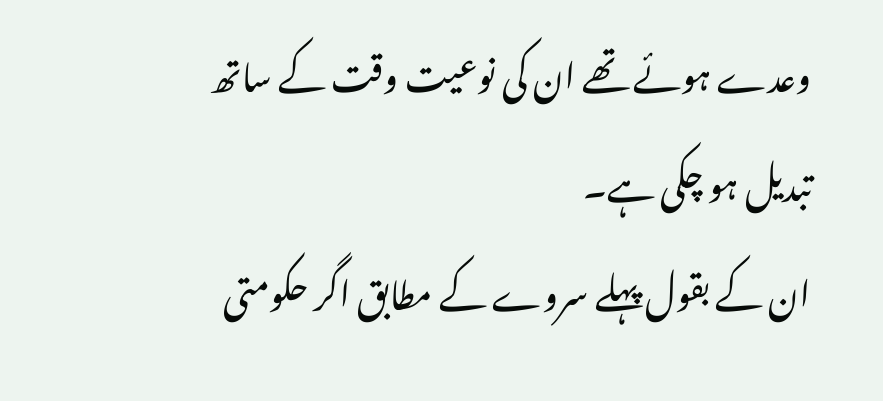وعدے ہوئے تھے ان کی نوعیت وقت کے ساتھ تبدیل ہو چکی ہے۔
ان کے بقول پہلے سروے کے مطابق اگر حکومتی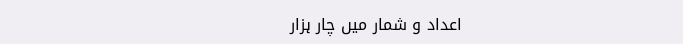اعداد و شمار میں چار ہزار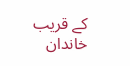کے قریب خاندان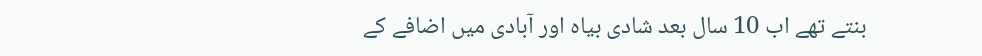بنتے تھے اب 10 سال بعد شادی بیاہ اور آبادی میں اضافے کے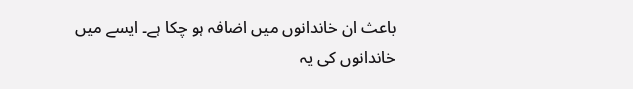باعث ان خاندانوں میں اضافہ ہو چکا ہے۔ ایسے میں خاندانوں کی یہ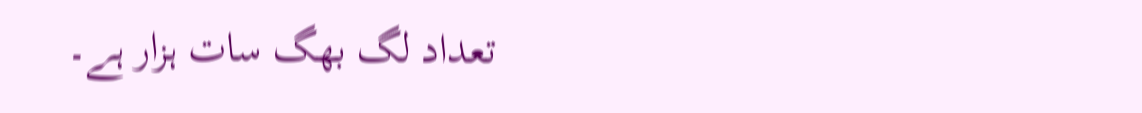تعداد لگ بھگ سات ہزار ہے۔